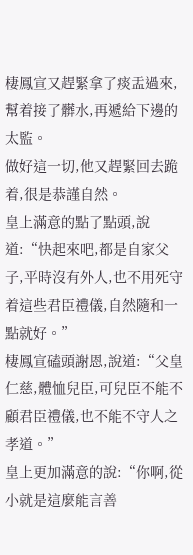棲鳳宣又趕緊拿了痰盂過來,幫着接了髒水,再遞給下邊的太監。
做好這一切,他又趕緊回去跪着,很是恭謹自然。
皇上滿意的點了點頭,說道:“快起來吧,都是自家父子,平時沒有外人,也不用死守着這些君臣禮儀,自然隨和一點就好。”
棲鳳宣磕頭謝恩,說道:“父皇仁慈,體恤兒臣,可兒臣不能不顧君臣禮儀,也不能不守人之孝道。”
皇上更加滿意的說:“你啊,從小就是這麼能言善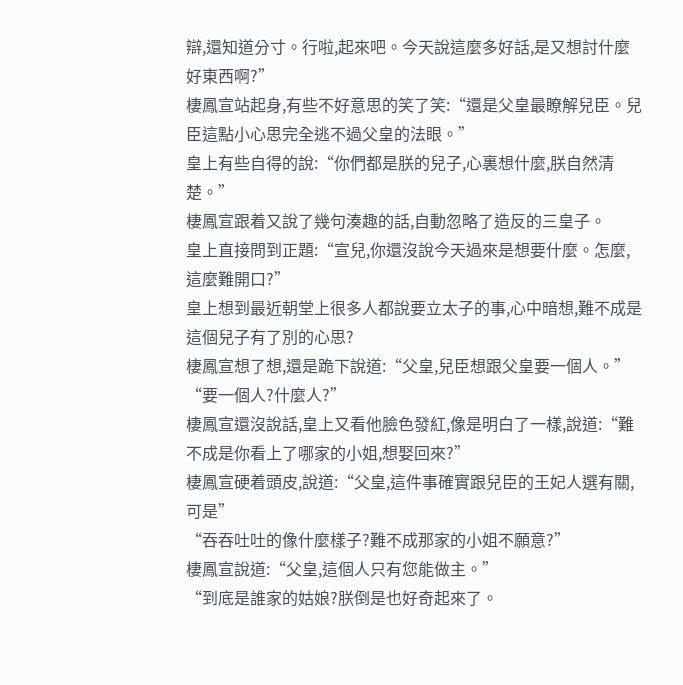辯,還知道分寸。行啦,起來吧。今天說這麼多好話,是又想討什麼好東西啊?”
棲鳳宣站起身,有些不好意思的笑了笑:“還是父皇最瞭解兒臣。兒臣這點小心思完全逃不過父皇的法眼。”
皇上有些自得的說:“你們都是朕的兒子,心裏想什麼,朕自然清楚。”
棲鳳宣跟着又說了幾句湊趣的話,自動忽略了造反的三皇子。
皇上直接問到正題:“宣兒,你還沒說今天過來是想要什麼。怎麼,這麼難開口?”
皇上想到最近朝堂上很多人都說要立太子的事,心中暗想,難不成是這個兒子有了別的心思?
棲鳳宣想了想,還是跪下說道:“父皇,兒臣想跟父皇要一個人。”
“要一個人?什麼人?”
棲鳳宣還沒說話,皇上又看他臉色發紅,像是明白了一樣,說道:“難不成是你看上了哪家的小姐,想娶回來?”
棲鳳宣硬着頭皮,說道:“父皇,這件事確實跟兒臣的王妃人選有關,可是”
“吞吞吐吐的像什麼樣子?難不成那家的小姐不願意?”
棲鳳宣說道:“父皇,這個人只有您能做主。”
“到底是誰家的姑娘?朕倒是也好奇起來了。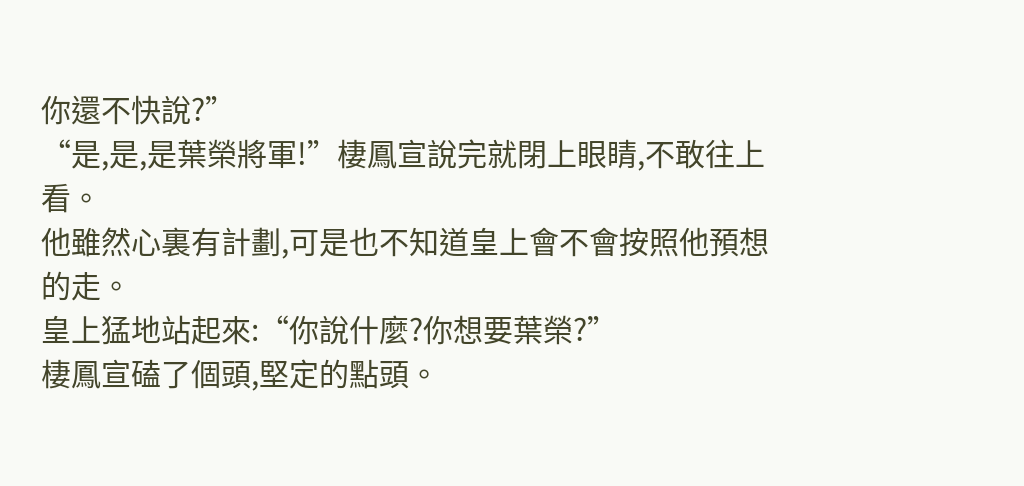你還不快說?”
“是,是,是葉榮將軍!”棲鳳宣說完就閉上眼睛,不敢往上看。
他雖然心裏有計劃,可是也不知道皇上會不會按照他預想的走。
皇上猛地站起來:“你說什麼?你想要葉榮?”
棲鳳宣磕了個頭,堅定的點頭。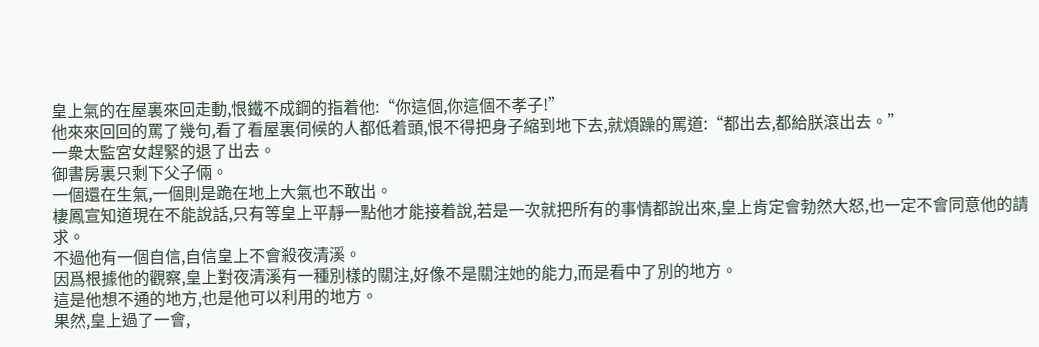皇上氣的在屋裏來回走動,恨鐵不成鋼的指着他:“你這個,你這個不孝子!”
他來來回回的罵了幾句,看了看屋裏伺候的人都低着頭,恨不得把身子縮到地下去,就煩躁的罵道:“都出去,都給朕滾出去。”
一衆太監宮女趕緊的退了出去。
御書房裏只剩下父子倆。
一個還在生氣,一個則是跪在地上大氣也不敢出。
棲鳳宣知道現在不能說話,只有等皇上平靜一點他才能接着說,若是一次就把所有的事情都說出來,皇上肯定會勃然大怒,也一定不會同意他的請求。
不過他有一個自信,自信皇上不會殺夜清溪。
因爲根據他的觀察,皇上對夜清溪有一種別樣的關注,好像不是關注她的能力,而是看中了別的地方。
這是他想不通的地方,也是他可以利用的地方。
果然,皇上過了一會,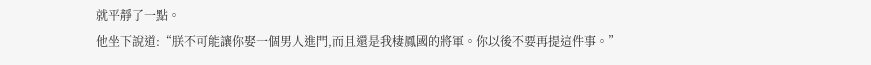就平靜了一點。
他坐下說道:“朕不可能讓你娶一個男人進門,而且還是我棲鳳國的將軍。你以後不要再提這件事。”